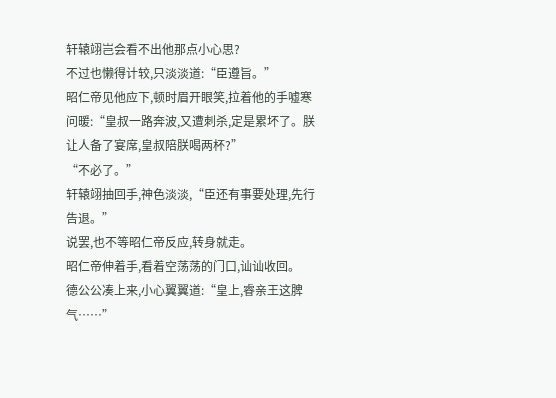轩辕翊岂会看不出他那点小心思?
不过也懒得计较,只淡淡道:“臣遵旨。”
昭仁帝见他应下,顿时眉开眼笑,拉着他的手嘘寒问暖:“皇叔一路奔波,又遭刺杀,定是累坏了。朕让人备了宴席,皇叔陪朕喝两杯?”
“不必了。”
轩辕翊抽回手,神色淡淡,“臣还有事要处理,先行告退。”
说罢,也不等昭仁帝反应,转身就走。
昭仁帝伸着手,看着空荡荡的门口,讪讪收回。
德公公凑上来,小心翼翼道:“皇上,睿亲王这脾气……”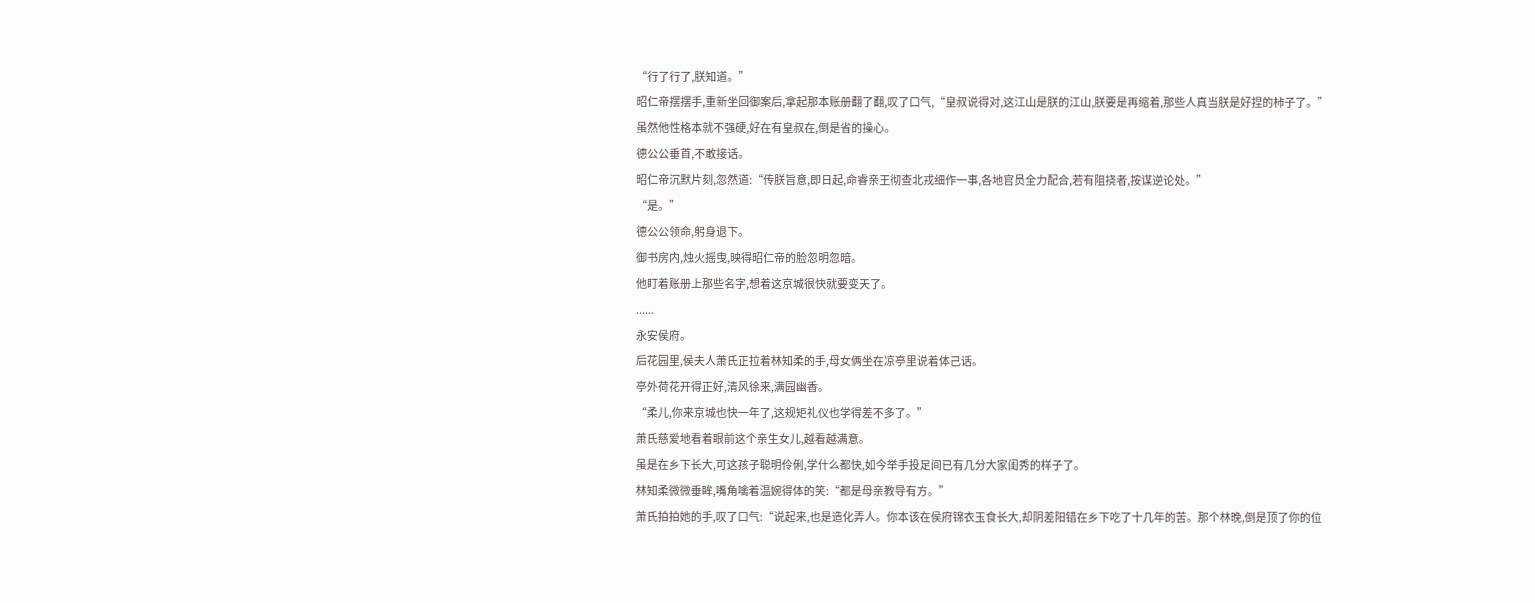“行了行了,朕知道。”
昭仁帝摆摆手,重新坐回御案后,拿起那本账册翻了翻,叹了口气,“皇叔说得对,这江山是朕的江山,朕要是再缩着,那些人真当朕是好捏的柿子了。”
虽然他性格本就不强硬,好在有皇叔在,倒是省的操心。
德公公垂首,不敢接话。
昭仁帝沉默片刻,忽然道:“传朕旨意,即日起,命睿亲王彻查北戎细作一事,各地官员全力配合,若有阻挠者,按谋逆论处。”
“是。”
德公公领命,躬身退下。
御书房内,烛火摇曳,映得昭仁帝的脸忽明忽暗。
他盯着账册上那些名字,想着这京城很快就要变天了。
......
永安侯府。
后花园里,侯夫人萧氏正拉着林知柔的手,母女俩坐在凉亭里说着体己话。
亭外荷花开得正好,清风徐来,满园幽香。
“柔儿,你来京城也快一年了,这规矩礼仪也学得差不多了。”
萧氏慈爱地看着眼前这个亲生女儿,越看越满意。
虽是在乡下长大,可这孩子聪明伶俐,学什么都快,如今举手投足间已有几分大家闺秀的样子了。
林知柔微微垂眸,嘴角噙着温婉得体的笑:“都是母亲教导有方。”
萧氏拍拍她的手,叹了口气:“说起来,也是造化弄人。你本该在侯府锦衣玉食长大,却阴差阳错在乡下吃了十几年的苦。那个林晚,倒是顶了你的位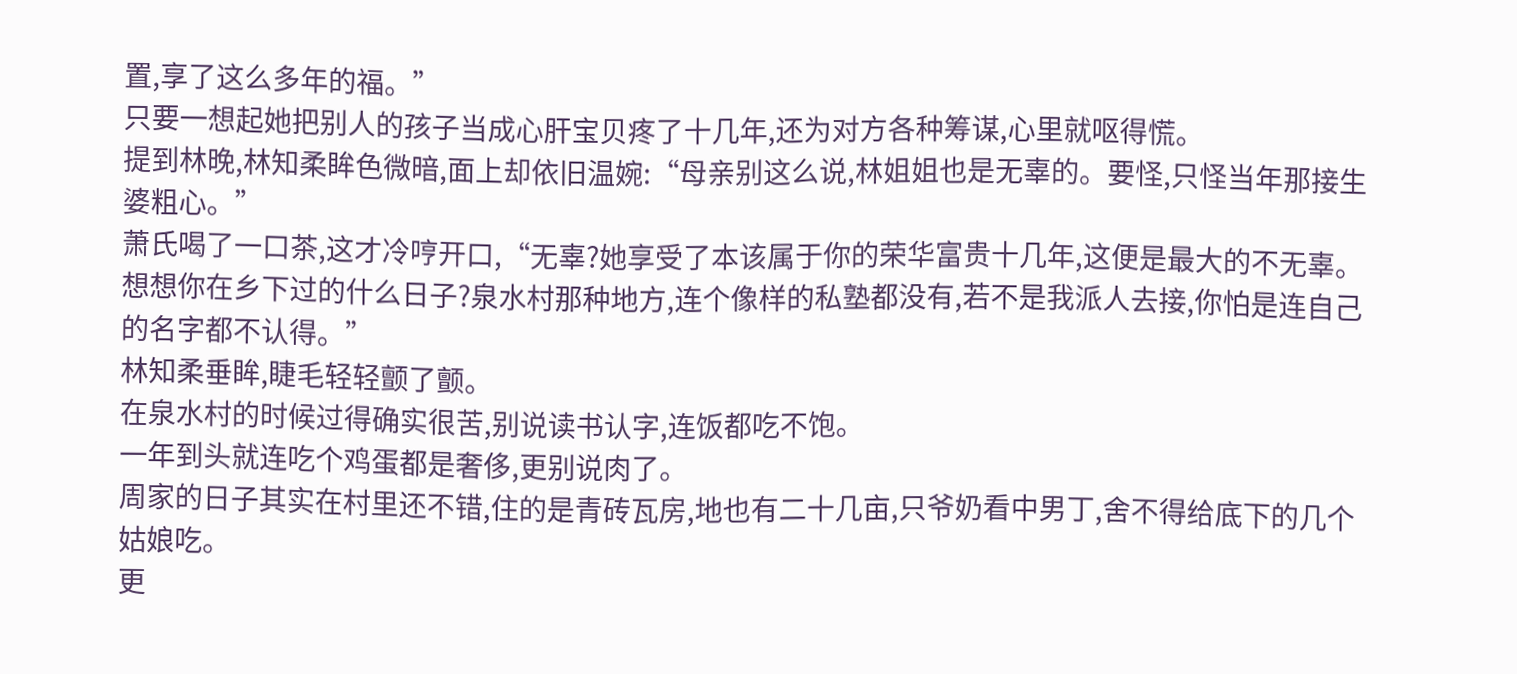置,享了这么多年的福。”
只要一想起她把别人的孩子当成心肝宝贝疼了十几年,还为对方各种筹谋,心里就呕得慌。
提到林晚,林知柔眸色微暗,面上却依旧温婉:“母亲别这么说,林姐姐也是无辜的。要怪,只怪当年那接生婆粗心。”
萧氏喝了一口茶,这才冷哼开口,“无辜?她享受了本该属于你的荣华富贵十几年,这便是最大的不无辜。想想你在乡下过的什么日子?泉水村那种地方,连个像样的私塾都没有,若不是我派人去接,你怕是连自己的名字都不认得。”
林知柔垂眸,睫毛轻轻颤了颤。
在泉水村的时候过得确实很苦,别说读书认字,连饭都吃不饱。
一年到头就连吃个鸡蛋都是奢侈,更别说肉了。
周家的日子其实在村里还不错,住的是青砖瓦房,地也有二十几亩,只爷奶看中男丁,舍不得给底下的几个姑娘吃。
更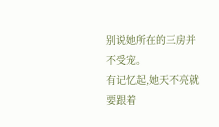别说她所在的三房并不受宠。
有记忆起,她天不亮就要跟着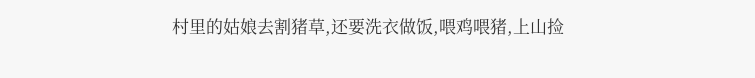村里的姑娘去割猪草,还要洗衣做饭,喂鸡喂猪,上山捡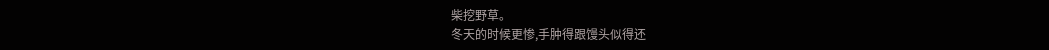柴挖野草。
冬天的时候更惨,手肿得跟馒头似得还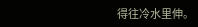得往冷水里伸。